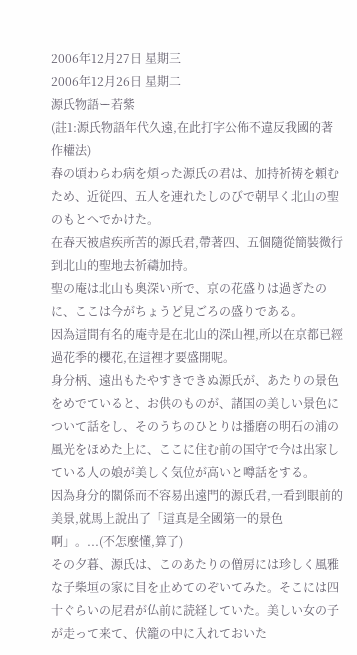2006年12月27日 星期三
2006年12月26日 星期二
源氏物語ー若紫
(註1:源氏物語年代久遠,在此打字公佈不違反我國的著作權法)
春の頃わらわ病を煩った源氏の君は、加持祈祷を頼むため、近従四、五人を連れたしのびで朝早く北山の聖のもとへでかけた。
在春天被虐疾所苦的源氏君,帶著四、五個隨從簡裝微行到北山的聖地去祈禱加持。
聖の庵は北山も奥深い所で、京の花盛りは過ぎたのに、ここは今がちょうど見ごろの盛りである。
因為這間有名的庵寺是在北山的深山裡,所以在京都已經過花季的櫻花,在這裡才要盛開呢。
身分柄、遠出もたやすきできぬ源氏が、あたりの景色をめでていると、お供のものが、諸国の美しい景色について話をし、そのうちのひとりは播磨の明石の浦の風光をほめた上に、ここに住む前の国守で今は出家している人の娘が美しく気位が高いと噂話をする。
因為身分的關係而不容易出遠門的源氏君,一看到眼前的美景,就馬上說出了「這真是全國第一的景色啊」。...(不怎麼懂,算了)
その夕暮、源氏は、このあたりの僧房には珍しく風雅な子柴垣の家に目を止めてのぞいてみた。そこには四十ぐらいの尼君が仏前に読経していた。美しい女の子が走って来て、伏籠の中に入れておいた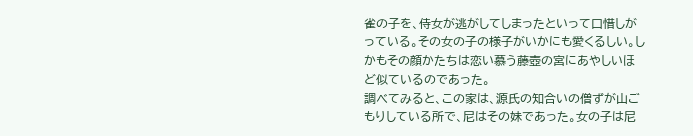雀の子を、侍女が逃がしてしまったといって口惜しがっている。その女の子の様子がいかにも愛くるしい。しかもその顔かたちは恋い慕う藤壺の宮にあやしいほど似ているのであった。
調べてみると、この家は、源氏の知合いの僧ずが山ごもりしている所で、尼はその妹であった。女の子は尼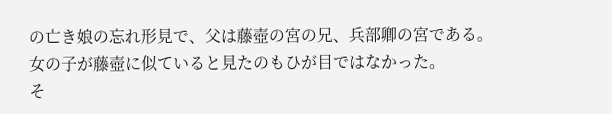の亡き娘の忘れ形見で、父は藤壺の宮の兄、兵部卿の宮である。
女の子が藤壺に似ていると見たのもひが目ではなかった。
そ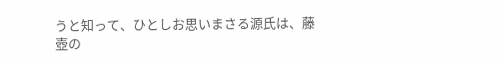うと知って、ひとしお思いまさる源氏は、藤壺の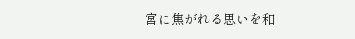宮に焦がれる思いを和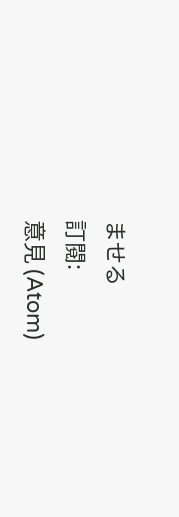ませる
訂閱:
意見 (Atom)